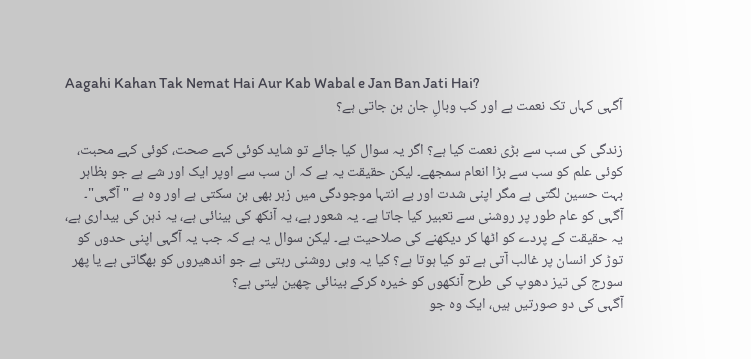Aagahi Kahan Tak Nemat Hai Aur Kab Wabal e Jan Ban Jati Hai?
آگہی کہاں تک نعمت ہے اور کب وبالِ جان بن جاتی ہے؟

زندگی کی سب سے بڑی نعمت کیا ہے؟ اگر یہ سوال کیا جائے تو شاید کوئی کہے صحت، کوئی کہے محبت، کوئی علم کو سب سے بڑا انعام سمجھے۔ لیکن حقیقت یہ ہے کہ ان سب سے اوپر ایک اور شے ہے جو بظاہر بہت حسین لگتی ہے مگر اپنی شدت اور بے انتہا موجودگی میں زہر بھی بن سکتی ہے اور وہ ہے "آگہی"۔ آگہی کو عام طور پر روشنی سے تعبیر کیا جاتا ہے۔ یہ شعور ہے، یہ آنکھ کی بینائی ہے، یہ ذہن کی بیداری ہے، یہ حقیقت کے پردے کو اٹھا کر دیکھنے کی صلاحیت ہے۔ لیکن سوال یہ ہے کہ جب یہ آگہی اپنی حدوں کو توڑ کر انسان پر غالب آتی ہے تو کیا ہوتا ہے؟ کیا یہ وہی روشنی رہتی ہے جو اندھیروں کو بھگاتی ہے یا پھر سورج کی تیز دھوپ کی طرح آنکھوں کو خیرہ کرکے بینائی چھین لیتی ہے؟
آگہی کی دو صورتیں ہیں، ایک وہ جو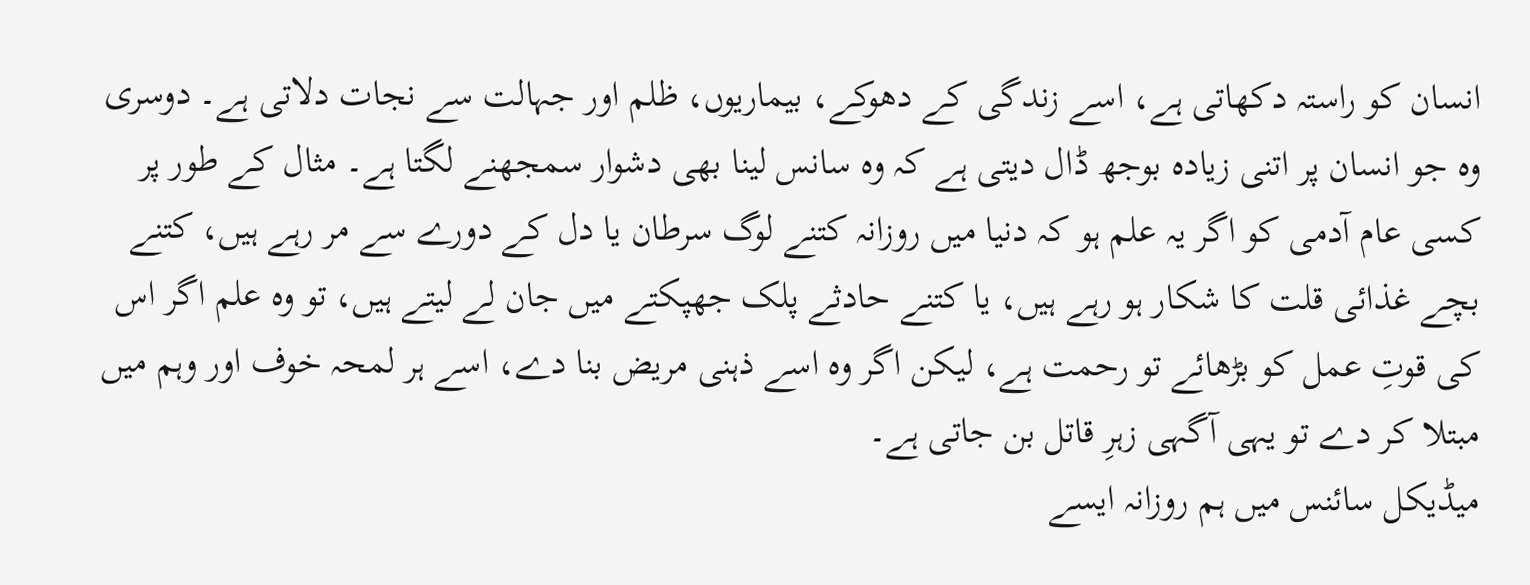انسان کو راستہ دکھاتی ہے، اسے زندگی کے دھوکے، بیماریوں، ظلم اور جہالت سے نجات دلاتی ہے۔ دوسری وہ جو انسان پر اتنی زیادہ بوجھ ڈال دیتی ہے کہ وہ سانس لینا بھی دشوار سمجھنے لگتا ہے۔ مثال کے طور پر کسی عام آدمی کو اگر یہ علم ہو کہ دنیا میں روزانہ کتنے لوگ سرطان یا دل کے دورے سے مر رہے ہیں، کتنے بچے غذائی قلت کا شکار ہو رہے ہیں، یا کتنے حادثے پلک جھپکتے میں جان لے لیتے ہیں، تو وہ علم اگر اس کی قوتِ عمل کو بڑھائے تو رحمت ہے، لیکن اگر وہ اسے ذہنی مریض بنا دے، اسے ہر لمحہ خوف اور وہم میں مبتلا کر دے تو یہی آگہی زہرِ قاتل بن جاتی ہے۔
میڈیکل سائنس میں ہم روزانہ ایسے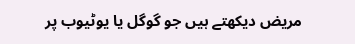مریض دیکھتے ہیں جو گوگل یا یوٹیوب پر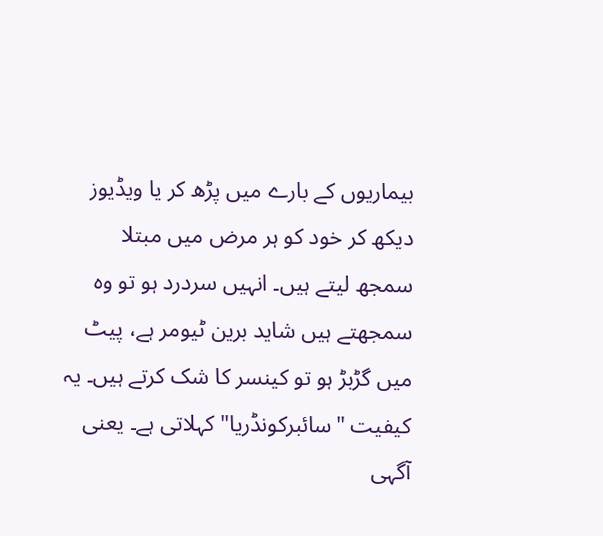بیماریوں کے بارے میں پڑھ کر یا ویڈیوز دیکھ کر خود کو ہر مرض میں مبتلا سمجھ لیتے ہیں۔ انہیں سردرد ہو تو وہ سمجھتے ہیں شاید برین ٹیومر ہے، پیٹ میں گڑبڑ ہو تو کینسر کا شک کرتے ہیں۔ یہ کیفیت "سائبرکونڈریا" کہلاتی ہے۔ یعنی آگہی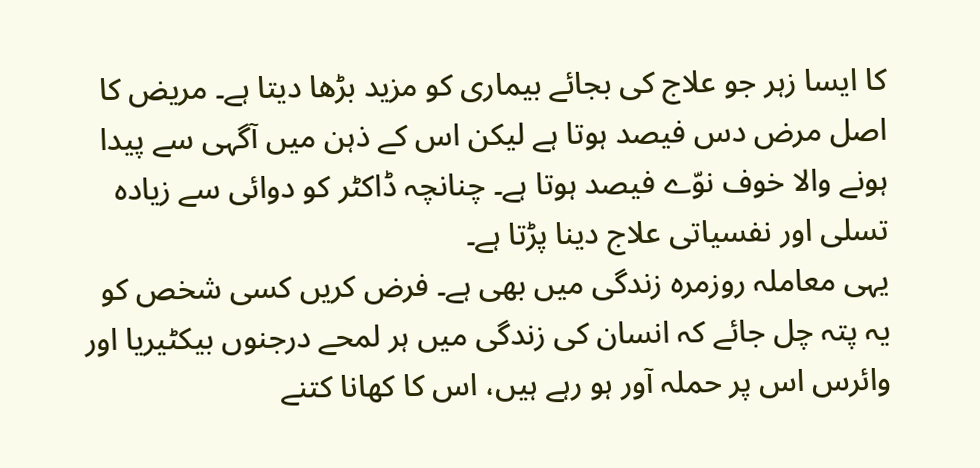کا ایسا زہر جو علاج کی بجائے بیماری کو مزید بڑھا دیتا ہے۔ مریض کا اصل مرض دس فیصد ہوتا ہے لیکن اس کے ذہن میں آگہی سے پیدا ہونے والا خوف نوّے فیصد ہوتا ہے۔ چنانچہ ڈاکٹر کو دوائی سے زیادہ تسلی اور نفسیاتی علاج دینا پڑتا ہے۔
یہی معاملہ روزمرہ زندگی میں بھی ہے۔ فرض کریں کسی شخص کو یہ پتہ چل جائے کہ انسان کی زندگی میں ہر لمحے درجنوں بیکٹیریا اور وائرس اس پر حملہ آور ہو رہے ہیں، اس کا کھانا کتنے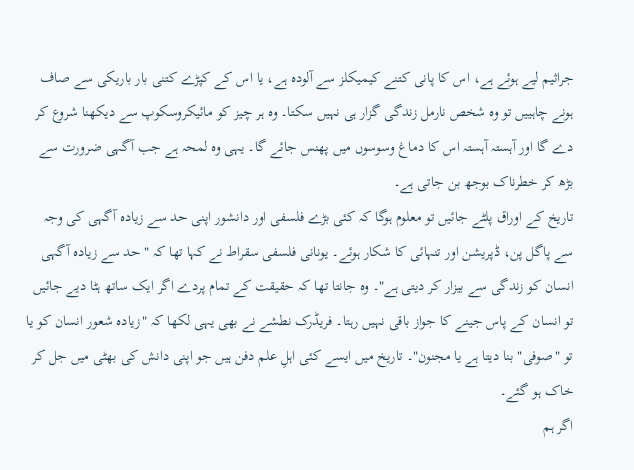جراثیم لیے ہوئے ہے، اس کا پانی کتنے کیمیکلز سے آلودہ ہے، یا اس کے کپڑے کتنی بار باریکی سے صاف ہونے چاہییں تو وہ شخص نارمل زندگی گزار ہی نہیں سکتا۔ وہ ہر چیز کو مائیکروسکوپ سے دیکھنا شروع کر دے گا اور آہستہ آہستہ اس کا دماغ وسوسوں میں پھنس جائے گا۔ یہی وہ لمحہ ہے جب آگہی ضرورت سے بڑھ کر خطرناک بوجھ بن جاتی ہے۔
تاریخ کے اوراق پلٹے جائیں تو معلوم ہوگا کہ کئی بڑے فلسفی اور دانشور اپنی حد سے زیادہ آگہی کی وجہ سے پاگل پن، ڈپریشن اور تنہائی کا شکار ہوئے۔ یونانی فلسفی سقراط نے کہا تھا کہ "حد سے زیادہ آگہی انسان کو زندگی سے بیزار کر دیتی ہے"۔ وہ جانتا تھا کہ حقیقت کے تمام پردے اگر ایک ساتھ ہٹا دیے جائیں تو انسان کے پاس جینے کا جواز باقی نہیں رہتا۔ فریڈرک نطشے نے بھی یہی لکھا کہ "زیادہ شعور انسان کو یا تو "صوفی" بنا دیتا ہے یا مجنون"۔ تاریخ میں ایسے کئی اہلِ علم دفن ہیں جو اپنی دانش کی بھٹی میں جل کر خاک ہو گئے۔
اگر ہم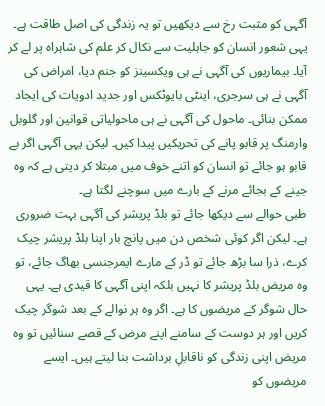آگہی کو مثبت رخ سے دیکھیں تو یہ زندگی کی اصل طاقت ہے۔ یہی شعور انسان کو جاہلیت سے نکال کر علم کی شاہراہ پر لے کر آیا۔ بیماریوں کی آگہی نے ہی ویکسینز کو جنم دیا، امراض کی آگہی نے ہی سرجری، اینٹی بایوٹکس اور جدید ادویات کی ایجاد ممکن بنائی۔ ماحول کی آگہی نے ہی ماحولیاتی قوانین اور گلوبل وارمنگ پر قابو پانے کی تحریکیں پیدا کیں۔ لیکن یہی آگہی اگر بے قابو ہو جائے تو انسان کو اتنے خوف میں مبتلا کر دیتی ہے کہ وہ جینے کے بجائے مرنے کے بارے میں سوچنے لگتا ہے۔
طبی حوالے سے دیکھا جائے تو بلڈ پریشر کی آگہی بہت ضروری ہے۔ لیکن اگر کوئی شخص دن میں پانچ بار اپنا بلڈ پریشر چیک کرے، ذرا سا بڑھ جائے تو ڈر کے مارے ایمرجنسی بھاگ جائے، تو وہ مریض بلڈ پریشر کا نہیں بلکہ اپنی آگہی کا قیدی ہے۔ یہی حال شوگر کے مریضوں کا ہے۔ اگر وہ ہر نوالے کے بعد شوگر چیک کریں اور ہر دوست کے سامنے اپنے مرض کے قصے سنائیں تو وہ مریض اپنی زندگی کو ناقابلِ برداشت بنا لیتے ہیں۔ ایسے مریضوں کو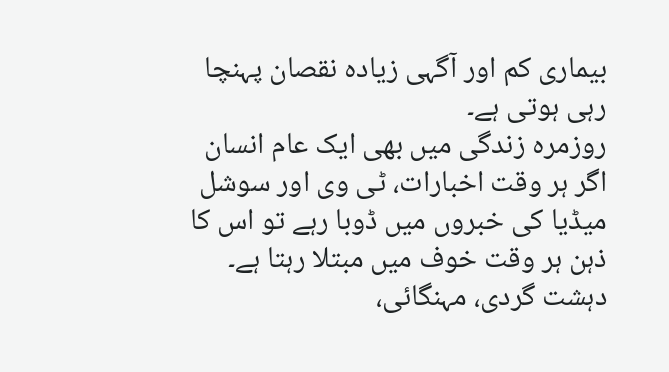بیماری کم اور آگہی زیادہ نقصان پہنچا رہی ہوتی ہے۔
روزمرہ زندگی میں بھی ایک عام انسان اگر ہر وقت اخبارات، ٹی وی اور سوشل میڈیا کی خبروں میں ڈوبا رہے تو اس کا ذہن ہر وقت خوف میں مبتلا رہتا ہے۔ دہشت گردی، مہنگائی،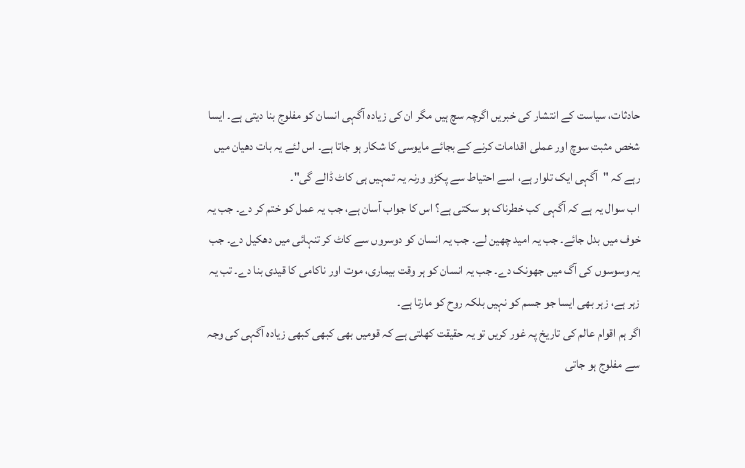حادثات، سیاست کے انتشار کی خبریں اگرچہ سچ ہیں مگر ان کی زیادہ آگہی انسان کو مفلوج بنا دیتی ہے۔ ایسا شخص مثبت سوچ اور عملی اقدامات کرنے کے بجائے مایوسی کا شکار ہو جاتا ہے۔ اس لئے یہ بات دھیان میں رہے کہ "آگہی ایک تلوار ہے، اسے احتیاط سے پکڑو ورنہ یہ تمہیں ہی کاٹ ڈالے گی"۔
اب سوال یہ ہے کہ آگہی کب خطرناک ہو سکتی ہے؟ اس کا جواب آسان ہے، جب یہ عمل کو ختم کر دے۔ جب یہ خوف میں بدل جائے۔ جب یہ امید چھین لے۔ جب یہ انسان کو دوسروں سے کاٹ کر تنہائی میں دھکیل دے۔ جب یہ وسوسوں کی آگ میں جھونک دے۔ جب یہ انسان کو ہر وقت بیماری، موت اور ناکامی کا قیدی بنا دے۔ تب یہ زہر ہے، زہر بھی ایسا جو جسم کو نہیں بلکہ روح کو مارتا ہے۔
اگر ہم اقوام عالم کی تاریخ پہ غور کریں تو یہ حقیقت کھلتی ہے کہ قومیں بھی کبھی کبھی زیادہ آگہی کی وجہ سے مفلوج ہو جاتی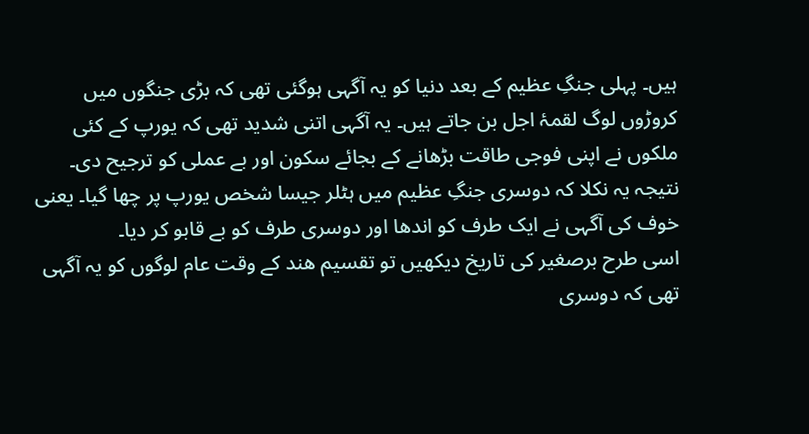ہیں۔ پہلی جنگِ عظیم کے بعد دنیا کو یہ آگہی ہوگئی تھی کہ بڑی جنگوں میں کروڑوں لوگ لقمۂ اجل بن جاتے ہیں۔ یہ آگہی اتنی شدید تھی کہ یورپ کے کئی ملکوں نے اپنی فوجی طاقت بڑھانے کے بجائے سکون اور بے عملی کو ترجیح دی۔ نتیجہ یہ نکلا کہ دوسری جنگِ عظیم میں ہٹلر جیسا شخص یورپ پر چھا گیا۔ یعنی خوف کی آگہی نے ایک طرف کو اندھا اور دوسری طرف کو بے قابو کر دیا۔
اسی طرح برصغیر کی تاریخ دیکھیں تو تقسیم ھند کے وقت عام لوگوں کو یہ آگہی تھی کہ دوسری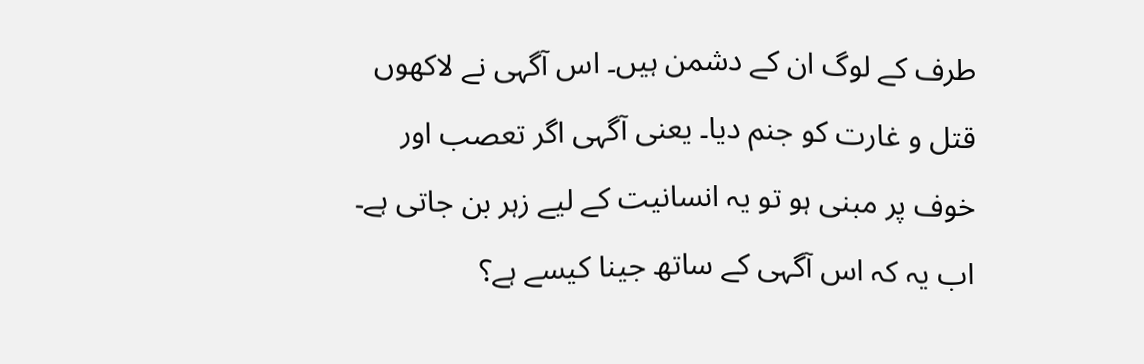طرف کے لوگ ان کے دشمن ہیں۔ اس آگہی نے لاکھوں قتل و غارت کو جنم دیا۔ یعنی آگہی اگر تعصب اور خوف پر مبنی ہو تو یہ انسانیت کے لیے زہر بن جاتی ہے۔
اب یہ کہ اس آگہی کے ساتھ جینا کیسے ہے؟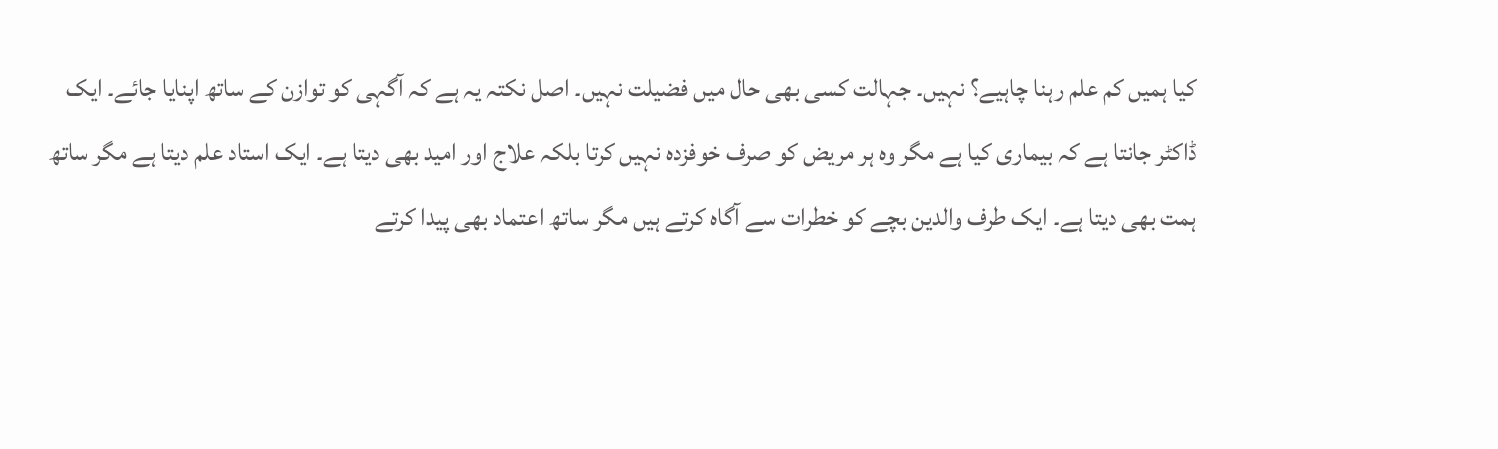کیا ہمیں کم علم رہنا چاہیے؟ نہیں۔ جہالت کسی بھی حال میں فضیلت نہیں۔ اصل نکتہ یہ ہے کہ آگہی کو توازن کے ساتھ اپنایا جائے۔ ایک ڈاکٹر جانتا ہے کہ بیماری کیا ہے مگر وہ ہر مریض کو صرف خوفزدہ نہیں کرتا بلکہ علاج اور امید بھی دیتا ہے۔ ایک استاد علم دیتا ہے مگر ساتھ ہمت بھی دیتا ہے۔ ایک طرف والدین بچے کو خطرات سے آگاہ کرتے ہیں مگر ساتھ اعتماد بھی پیدا کرتے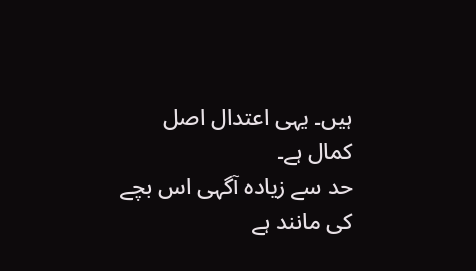ہیں۔ یہی اعتدال اصل کمال ہے۔
حد سے زیادہ آگہی اس بچے کی مانند ہے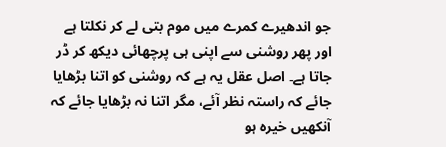جو اندھیرے کمرے میں موم بتی لے کر نکلتا ہے اور پھر روشنی سے اپنی ہی پرچھائی دیکھ کر ڈر جاتا ہے۔ اصل عقل یہ ہے کہ روشنی کو اتنا بڑھایا جائے کہ راستہ نظر آئے، مگر اتنا نہ بڑھایا جائے کہ آنکھیں خیرہ ہو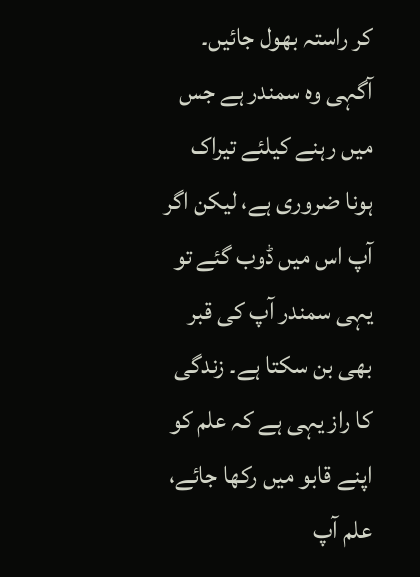کر راستہ بھول جائیں۔ آگہی وہ سمندر ہے جس میں رہنے کیلئے تیراک ہونا ضروری ہے، لیکن اگر آپ اس میں ڈوب گئے تو یہی سمندر آپ کی قبر بھی بن سکتا ہے۔ زندگی کا راز یہی ہے کہ علم کو اپنے قابو میں رکھا جائے، علم آپ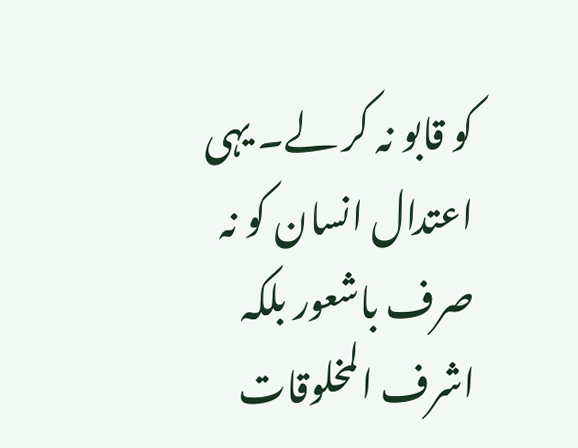کو قابو نہ کر لے۔ یہی اعتدال انسان کو نہ صرف باشعور بلکہ اشرف المخلوقات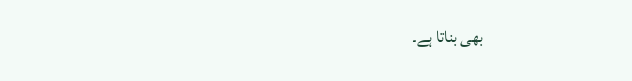بھی بناتا ہے۔